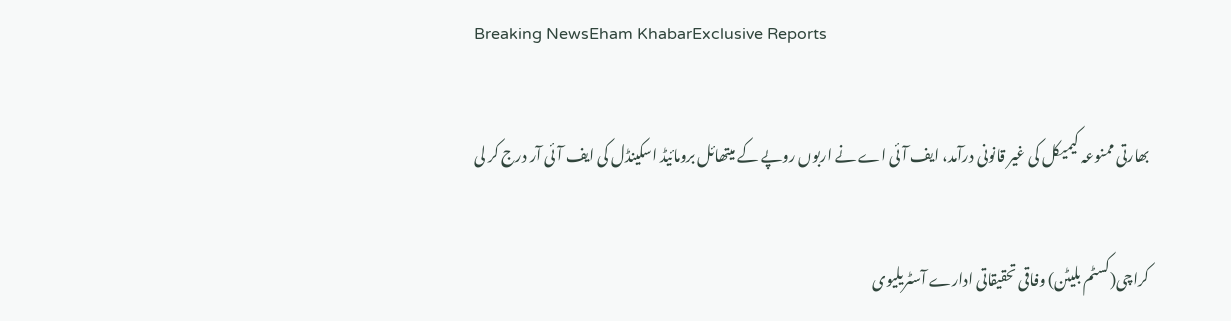Breaking NewsEham KhabarExclusive Reports

بھارتی ممنوعہ کیمیکل کی غیر قانونی درآمد، ایف آئی اے نے اربوں روپے کے میتھائل برومائیڈ اسکینڈل کی ایف آئی آر درج کر لی

کراچی(کسٹم بلیٹن) وفاقی تحقیقاتی ادارے آسٹریلیوی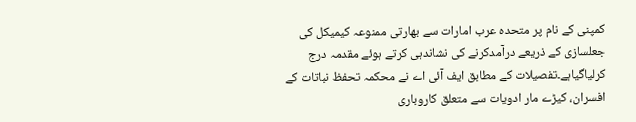کمپنی کے نام پر متحدہ عرب امارات سے بھارتی ممنوعہ کیمیکل کی جعلسازی کے ذریعے درآمدکرنے کی نشاندہی کرتے ہوئے مقدمہ درج کرلیاگیاہے۔تفصیلات کے مطابق ایف آئی اے نے محکمہ تحفظ نباتات کے افسران، کیڑے مار ادویات سے متعلق کاروباری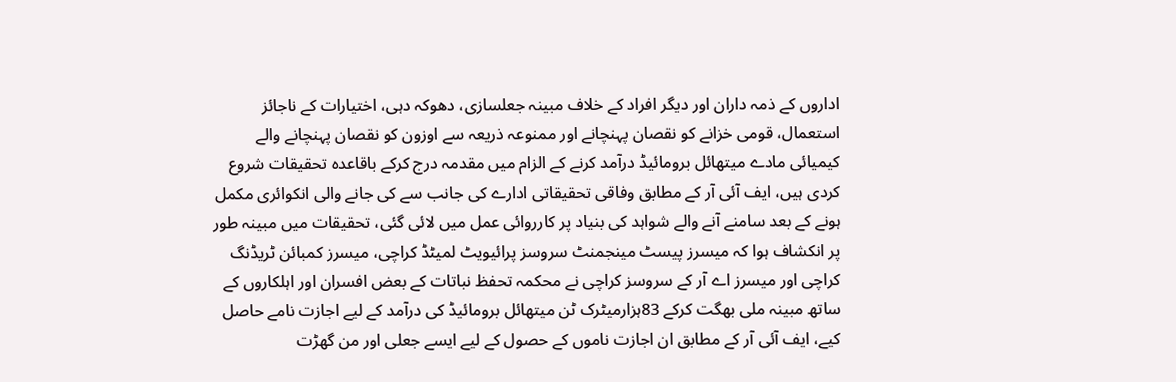اداروں کے ذمہ داران اور دیگر افراد کے خلاف مبینہ جعلسازی، دھوکہ دہی، اختیارات کے ناجائز استعمال، قومی خزانے کو نقصان پہنچانے اور ممنوعہ ذریعہ سے اوزون کو نقصان پہنچانے والے کیمیائی مادے میتھائل برومائیڈ درآمد کرنے کے الزام میں مقدمہ درج کرکے باقاعدہ تحقیقات شروع کردی ہیں، ایف آئی آر کے مطابق وفاقی تحقیقاتی ادارے کی جانب سے کی جانے والی انکوائری مکمل ہونے کے بعد سامنے آنے والے شواہد کی بنیاد پر کارروائی عمل میں لائی گئی، تحقیقات میں مبینہ طور پر انکشاف ہوا کہ میسرز پیسٹ مینجمنٹ سروسز پرائیویٹ لمیٹڈ کراچی، میسرز کمبائن ٹریڈنگ کراچی اور میسرز اے آر کے سروسز کراچی نے محکمہ تحفظ نباتات کے بعض افسران اور اہلکاروں کے ساتھ مبینہ ملی بھگت کرکے 83ہزارمیٹرک ٹن میتھائل برومائیڈ کی درآمد کے لیے اجازت نامے حاصل کیے، ایف آئی آر کے مطابق ان اجازت ناموں کے حصول کے لیے ایسے جعلی اور من گھڑت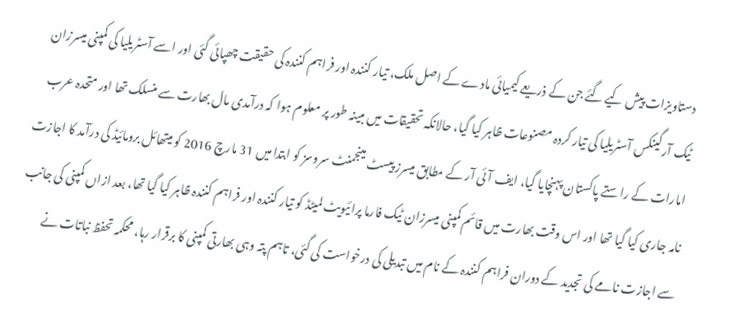دستاویزات پیش کیے گئے جن کے ذریعے کیمیائی مادے کے اصل ملک، تیار کنندہ اور فراہم کنندہ کی حقیقت چھپائی گئی اور اسے آسٹریلیا کی کمپنی میسرزان ٹیک آرگینکس آسٹریلیا کی تیار کردہ مصنوعات ظاہر کیا گیا، حالانکہ تحقیقات میں مبینہ طور پر معلوم ہوا کہ درآمدی مال بھارت سے منسلک تھا اور متحدہ عرب امارات کے راستے پاکستان پہنچایا گیا، ایف آئی آر کے مطابق میسرز پیسٹ مینجمنٹ سروسز کو ابتدا میں 31 مارچ 2016 کو میتھائل برومائیڈ کی درآمد کا اجازت نامہ جاری کیا گیا تھا اور اس وقت بھارت میں قائم کمپنی میسرزان ٹیک فارما پرائیویٹ لمیٹڈ کو تیار کنندہ اور فراہم کنندہ ظاہر کیا گیا تھا، بعد ازاں کمپنی کی جانب سے اجازت نامے کی تجدید کے دوران فراہم کنندہ کے نام میں تبدیلی کی درخواست کی گئی، تاہم پتہ وہی بھارتی کمپنی کا برقرار رہا، محکمہ تحفظ نباتات نے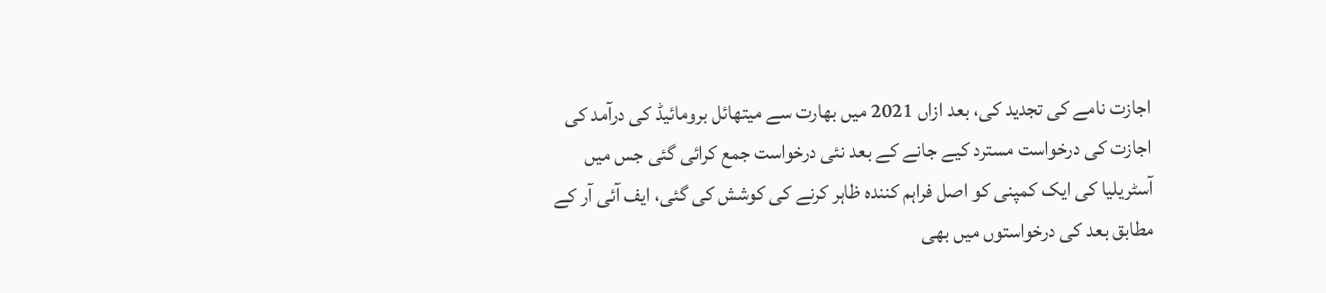اجازت نامے کی تجدید کی، بعد ازاں 2021 میں بھارت سے میتھائل برومائیڈ کی درآمد کی اجازت کی درخواست مسترد کیے جانے کے بعد نئی درخواست جمع کرائی گئی جس میں آسٹریلیا کی ایک کمپنی کو اصل فراہم کنندہ ظاہر کرنے کی کوشش کی گئی، ایف آئی آر کے مطابق بعد کی درخواستوں میں بھی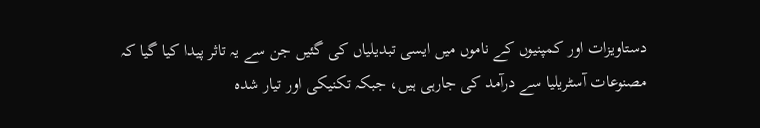دستاویزات اور کمپنیوں کے ناموں میں ایسی تبدیلیاں کی گئیں جن سے یہ تاثر پیدا کیا گیا کہ مصنوعات آسٹریلیا سے درآمد کی جارہی ہیں، جبکہ تکنیکی اور تیار شدہ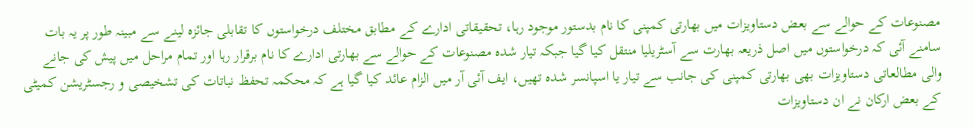مصنوعات کے حوالے سے بعض دستاویزات میں بھارتی کمپنی کا نام بدستور موجود رہا، تحقیقاتی ادارے کے مطابق مختلف درخواستوں کا تقابلی جائزہ لینے سے مبینہ طور پر یہ بات سامنے آئی کہ درخواستوں میں اصل ذریعہ بھارت سے آسٹریلیا منتقل کیا گیا جبکہ تیار شدہ مصنوعات کے حوالے سے بھارتی ادارے کا نام برقرار رہا اور تمام مراحل میں پیش کی جانے والی مطالعاتی دستاویزات بھی بھارتی کمپنی کی جانب سے تیار یا اسپانسر شدہ تھیں، ایف آئی آر میں الزام عائد کیا گیا ہے کہ محکمہ تحفظ نباتات کی تشخیصی و رجسٹریشن کمیٹی کے بعض ارکان نے ان دستاویزات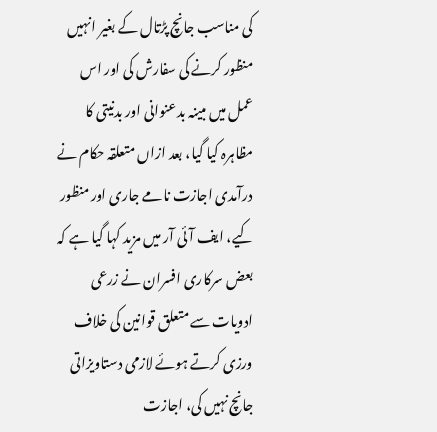کی مناسب جانچ پڑتال کے بغیر انہیں منظور کرنے کی سفارش کی اور اس عمل میں مبینہ بدعنوانی اور بدنیتی کا مظاہرہ کیا گیا، بعد ازاں متعلقہ حکام نے درآمدی اجازت نامے جاری اور منظور کیے، ایف آئی آر میں مزید کہا گیا ہے کہ بعض سرکاری افسران نے زرعی ادویات سے متعلق قوانین کی خلاف ورزی کرتے ہوئے لازمی دستاویزاتی جانچ نہیں کی، اجازت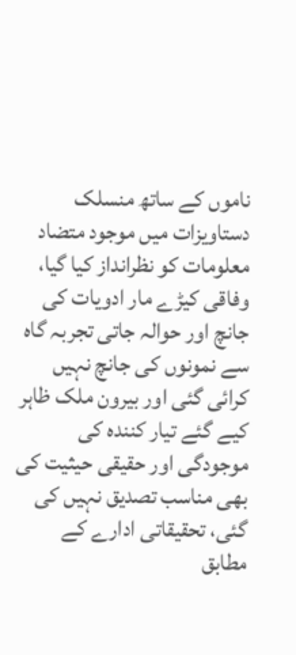ناموں کے ساتھ منسلک دستاویزات میں موجود متضاد معلومات کو نظرانداز کیا گیا، وفاقی کیڑے مار ادویات کی جانچ اور حوالہ جاتی تجربہ گاہ سے نمونوں کی جانچ نہیں کرائی گئی اور بیرون ملک ظاہر کیے گئے تیار کنندہ کی موجودگی اور حقیقی حیثیت کی بھی مناسب تصدیق نہیں کی گئی، تحقیقاتی ادارے کے مطابق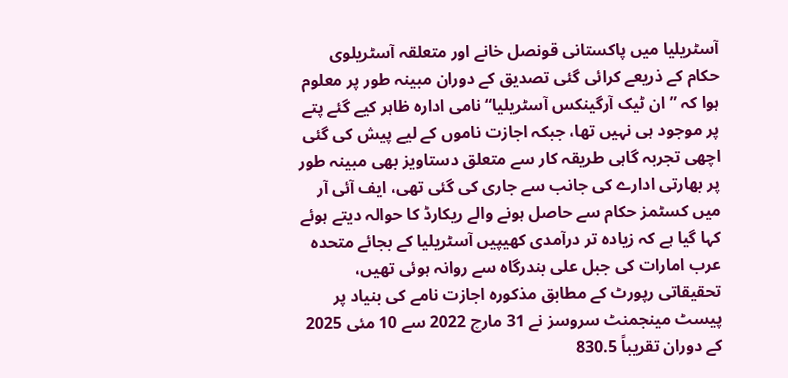آسٹریلیا میں پاکستانی قونصل خانے اور متعلقہ آسٹریلوی حکام کے ذریعے کرائی گئی تصدیق کے دوران مبینہ طور پر معلوم ہوا کہ ”ان ٹیک آرگینکس آسٹریلیا“ نامی ادارہ ظاہر کیے گئے پتے پر موجود ہی نہیں تھا، جبکہ اجازت ناموں کے لیے پیش کی گئی اچھی تجربہ گاہی طریقہ کار سے متعلق دستاویز بھی مبینہ طور پر بھارتی ادارے کی جانب سے جاری کی گئی تھی، ایف آئی آر میں کسٹمز حکام سے حاصل ہونے والے ریکارڈ کا حوالہ دیتے ہوئے کہا گیا ہے کہ زیادہ تر درآمدی کھیپیں آسٹریلیا کے بجائے متحدہ عرب امارات کی جبل علی بندرگاہ سے روانہ ہوئی تھیں، تحقیقاتی رپورٹ کے مطابق مذکورہ اجازت نامے کی بنیاد پر پیسٹ مینجمنٹ سروسز نے 31 مارچ 2022 سے 10 مئی 2025 کے دوران تقریباً 830.5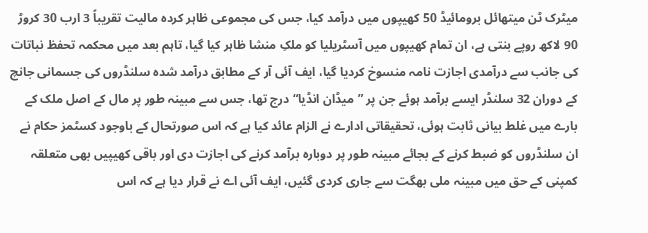میٹرک ٹن میتھائل برومائیڈ 50 کھیپوں میں درآمد کیا، جس کی مجموعی ظاہر کردہ مالیت تقریباً 3 ارب 30 کروڑ 90 لاکھ روپے بنتی ہے، ان تمام کھیپوں میں آسٹریلیا کو ملکِ منشا ظاہر کیا گیا، تاہم بعد میں محکمہ تحفظ نباتات کی جانب سے درآمدی اجازت نامہ منسوخ کردیا گیا، ایف آئی آر کے مطابق درآمد شدہ سلنڈروں کی جسمانی جانچ کے دوران 32 سلنڈر ایسے برآمد ہوئے جن پر ”میڈان انڈیا“ درج تھا، جس سے مبینہ طور پر مال کے اصل ملک کے بارے میں غلط بیانی ثابت ہوئی، تحقیقاتی ادارے نے الزام عائد کیا ہے کہ اس صورتحال کے باوجود کسٹمز حکام نے ان سلنڈروں کو ضبط کرنے کے بجائے مبینہ طور پر دوبارہ برآمد کرنے کی اجازت دی اور باقی کھیپیں بھی متعلقہ کمپنی کے حق میں مبینہ ملی بھگت سے جاری کردی گئیں، ایف آئی اے نے قرار دیا ہے کہ اس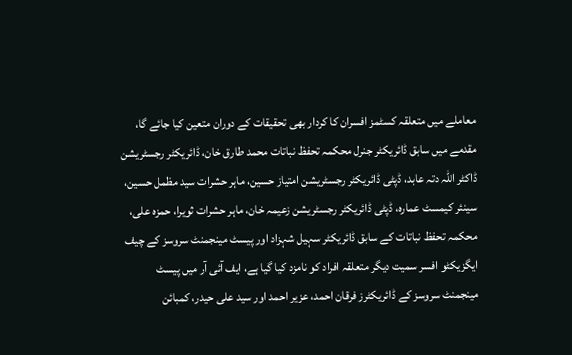معاملے میں متعلقہ کسٹمز افسران کا کردار بھی تحقیقات کے دوران متعین کیا جائے گا، مقدمے میں سابق ڈائریکٹر جنرل محکمہ تحفظ نباتات محمد طارق خان، ڈائریکٹر رجسٹریشن ڈاکٹر اللہ دتہ عابد، ڈپٹی ڈائریکٹر رجسٹریشن امتیاز حسین، ماہر حشرات سید مظمل حسین، سینئر کیمسٹ عمارہ، ڈپٹی ڈائریکٹر رجسٹریشن زعیمہ خان، ماہر حشرات ثویرا، حمزہ علی، محکمہ تحفظ نباتات کے سابق ڈائریکٹر سہیل شہزاد اور پیسٹ مینجمنٹ سروسز کے چیف ایگزیکٹو افسر سمیت دیگر متعلقہ افراد کو نامزد کیا گیا ہے، ایف آئی آر میں پیسٹ مینجمنٹ سروسز کے ڈائریکٹرز فرقان احمد، عزیر احمد اور سید علی حیدر، کمبائن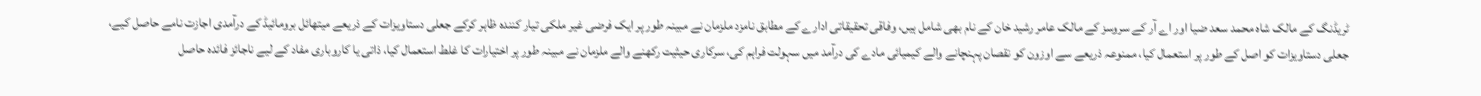ٹریڈنگ کے مالک شاہ محمد سعد ضیا اور اے آر کے سروسز کے مالک عامر رشید خان کے نام بھی شامل ہیں، وفاقی تحقیقاتی ادارے کے مطابق نامزد ملزمان نے مبینہ طور پر ایک فرضی غیر ملکی تیار کنندہ ظاہر کرکے جعلی دستاویزات کے ذریعے میتھائل برومائیڈ کے درآمدی اجازت نامے حاصل کیے، جعلی دستاویزات کو اصل کے طور پر استعمال کیا، ممنوعہ ذریعے سے اوزون کو نقصان پہنچانے والے کیمیائی مادے کی درآمد میں سہولت فراہم کی، سرکاری حیثیت رکھنے والے ملزمان نے مبینہ طور پر اختیارات کا غلط استعمال کیا، ذاتی یا کاروباری مفاد کے لیے ناجائز فائدہ حاصل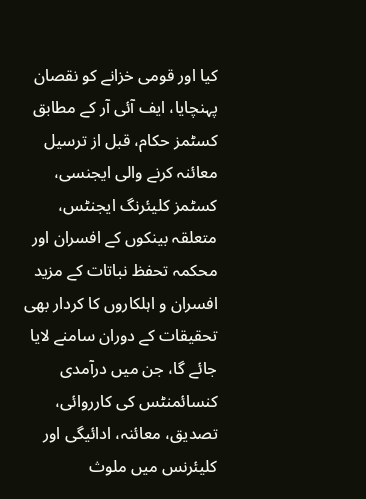کیا اور قومی خزانے کو نقصان پہنچایا، ایف آئی آر کے مطابق کسٹمز حکام، قبل از ترسیل معائنہ کرنے والی ایجنسی، کسٹمز کلیئرنگ ایجنٹس، متعلقہ بینکوں کے افسران اور محکمہ تحفظ نباتات کے مزید افسران و اہلکاروں کا کردار بھی تحقیقات کے دوران سامنے لایا جائے گا، جن میں درآمدی کنسائمنٹس کی کارروائی، تصدیق، معائنہ، ادائیگی اور کلیئرنس میں ملوث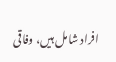افراد شامل ہیں، وفاقی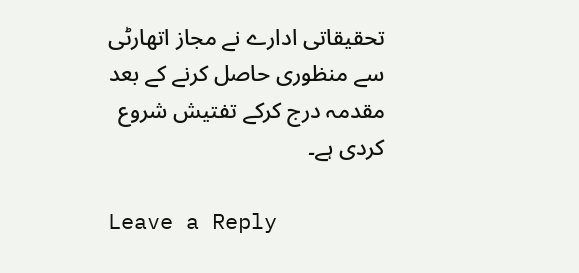تحقیقاتی ادارے نے مجاز اتھارٹی سے منظوری حاصل کرنے کے بعد مقدمہ درج کرکے تفتیش شروع کردی ہے۔

Leave a Reply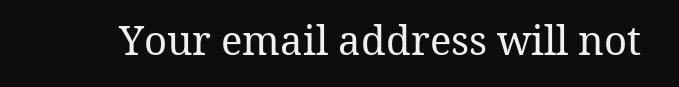Your email address will not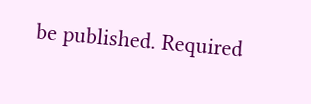be published. Required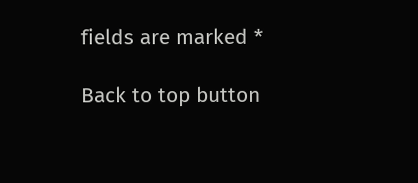fields are marked *

Back to top button